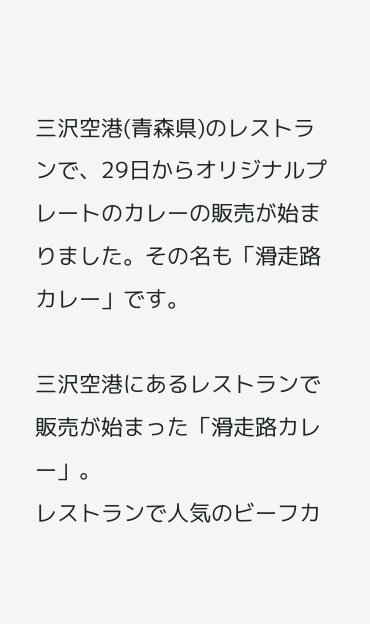三沢空港(青森県)のレストランで、29日からオリジナルプレートのカレーの販売が始まりました。その名も「滑走路カレー」です。

三沢空港にあるレストランで販売が始まった「滑走路カレー」。
レストランで人気のビーフカ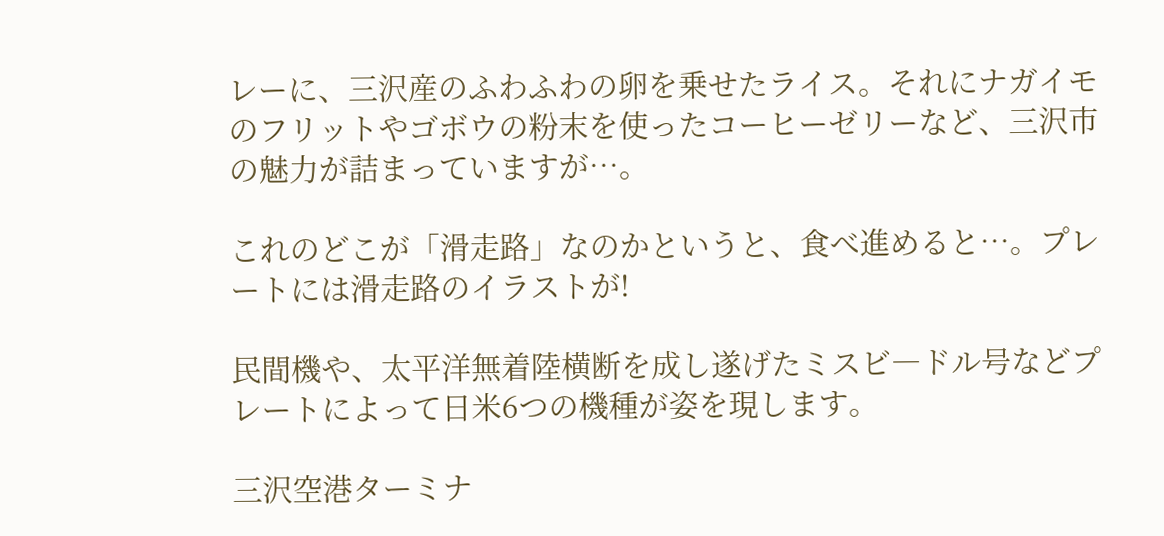レーに、三沢産のふわふわの卵を乗せたライス。それにナガイモのフリットやゴボウの粉末を使ったコーヒーゼリーなど、三沢市の魅力が詰まっていますが…。

これのどこが「滑走路」なのかというと、食べ進めると…。プレートには滑走路のイラストが!

民間機や、太平洋無着陸横断を成し遂げたミスビ―ドル号などプレートによって日米6つの機種が姿を現します。

三沢空港ターミナ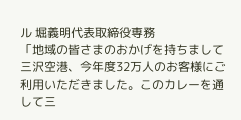ル 堀義明代表取締役専務
「地域の皆さまのおかげを持ちまして三沢空港、今年度32万人のお客様にご利用いただきました。このカレーを通して三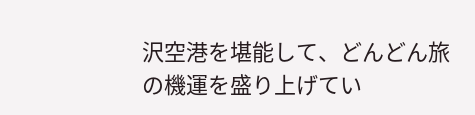沢空港を堪能して、どんどん旅の機運を盛り上げてい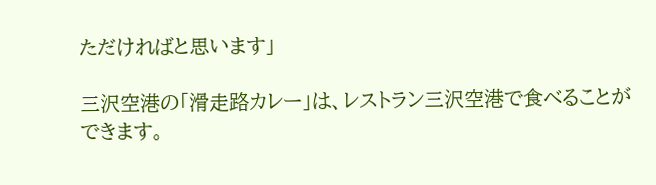ただければと思います」

三沢空港の「滑走路カレー」は、レストラン三沢空港で食べることができます。